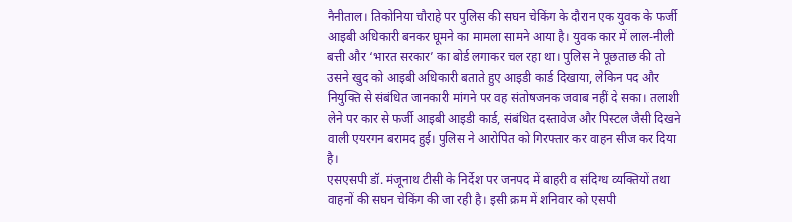नैनीताल। तिकोनिया चौराहे पर पुलिस की सघन चेकिंग के दौरान एक युवक के फर्जी आइबी अधिकारी बनकर घूमने का मामला सामने आया है। युवक कार में लाल-नीली बत्ती और ‘भारत सरकार’ का बोर्ड लगाकर चल रहा था। पुलिस ने पूछताछ की तो उसने खुद को आइबी अधिकारी बताते हुए आइडी कार्ड दिखाया, लेकिन पद और नियुक्ति से संबंधित जानकारी मांगने पर वह संतोषजनक जवाब नहीं दे सका। तलाशी लेने पर कार से फर्जी आइबी आइडी कार्ड, संबंधित दस्तावेज और पिस्टल जैसी दिखने वाली एयरगन बरामद हुई। पुलिस ने आरोपित को गिरफ्तार कर वाहन सीज कर दिया है।
एसएसपी डॉ. मंजूनाथ टीसी के निर्देश पर जनपद में बाहरी व संदिग्ध व्यक्तियों तथा वाहनों की सघन चेकिंग की जा रही है। इसी क्रम में शनिवार को एसपी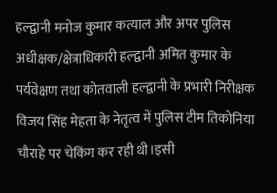हल्द्वानी मनोज कुमार कत्याल और अपर पुलिस अधीक्षक/क्षेत्राधिकारी हल्द्वानी अमित कुमार के पर्यवेक्षण तथा कोतवाली हल्द्वानी के प्रभारी निरीक्षक विजय सिंह मेहता के नेतृत्व में पुलिस टीम तिकोनिया चौराहे पर चेकिंग कर रही थी।इसी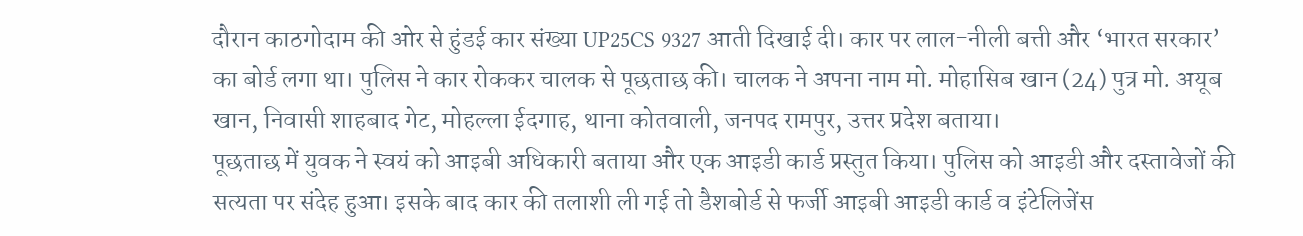दौरान काठगोदाम की ओर से हुंडई कार संख्या UP25CS 9327 आती दिखाई दी। कार पर लाल-नीली बत्ती और ‘भारत सरकार’ का बोर्ड लगा था। पुलिस ने कार रोककर चालक से पूछताछ की। चालक ने अपना नाम मो. मोहासिब खान (24) पुत्र मो. अयूब खान, निवासी शाहबाद गेट, मोहल्ला ईदगाह, थाना कोतवाली, जनपद रामपुर, उत्तर प्रदेश बताया।
पूछताछ में युवक ने स्वयं को आइबी अधिकारी बताया और एक आइडी कार्ड प्रस्तुत किया। पुलिस को आइडी और दस्तावेजों की सत्यता पर संदेह हुआ। इसके बाद कार की तलाशी ली गई तो डैशबोर्ड से फर्जी आइबी आइडी कार्ड व इंटेलिजेंस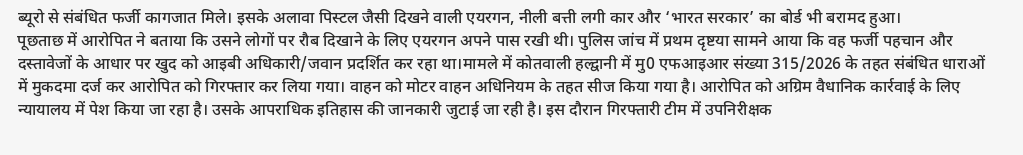ब्यूरो से संबंधित फर्जी कागजात मिले। इसके अलावा पिस्टल जैसी दिखने वाली एयरगन, नीली बत्ती लगी कार और ‘भारत सरकार’ का बोर्ड भी बरामद हुआ।
पूछताछ में आरोपित ने बताया कि उसने लोगों पर रौब दिखाने के लिए एयरगन अपने पास रखी थी। पुलिस जांच में प्रथम दृष्टया सामने आया कि वह फर्जी पहचान और दस्तावेजों के आधार पर खुद को आइबी अधिकारी/जवान प्रदर्शित कर रहा था।मामले में कोतवाली हल्द्वानी में मु0 एफआइआर संख्या 315/2026 के तहत संबंधित धाराओं में मुकदमा दर्ज कर आरोपित को गिरफ्तार कर लिया गया। वाहन को मोटर वाहन अधिनियम के तहत सीज किया गया है। आरोपित को अग्रिम वैधानिक कार्रवाई के लिए न्यायालय में पेश किया जा रहा है। उसके आपराधिक इतिहास की जानकारी जुटाई जा रही है। इस दौरान गिरफ्तारी टीम में उपनिरीक्षक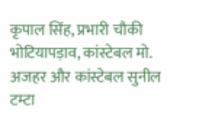कृपाल सिंह, प्रभारी चौकी भोटियापड़ाव, कांस्टेबल मो. अजहर और कांस्टेबल सुनील टम्टा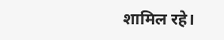शामिल रहे।